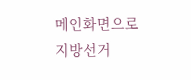메인화면으로
지방선거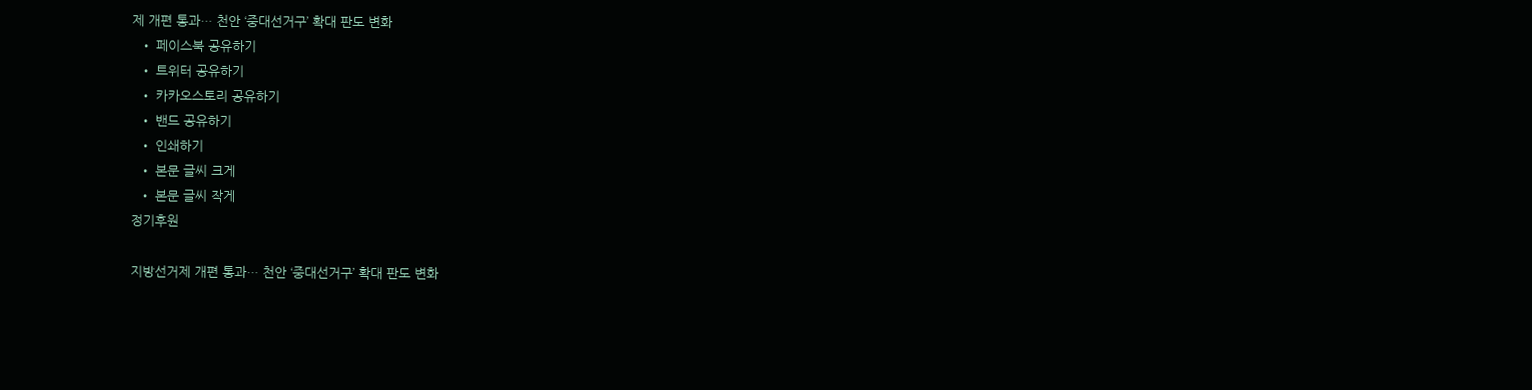제 개편 통과… 천안 ‘중대선거구’ 확대 판도 변화
  • 페이스북 공유하기
  • 트위터 공유하기
  • 카카오스토리 공유하기
  • 밴드 공유하기
  • 인쇄하기
  • 본문 글씨 크게
  • 본문 글씨 작게
정기후원

지방선거제 개편 통과… 천안 ‘중대선거구’ 확대 판도 변화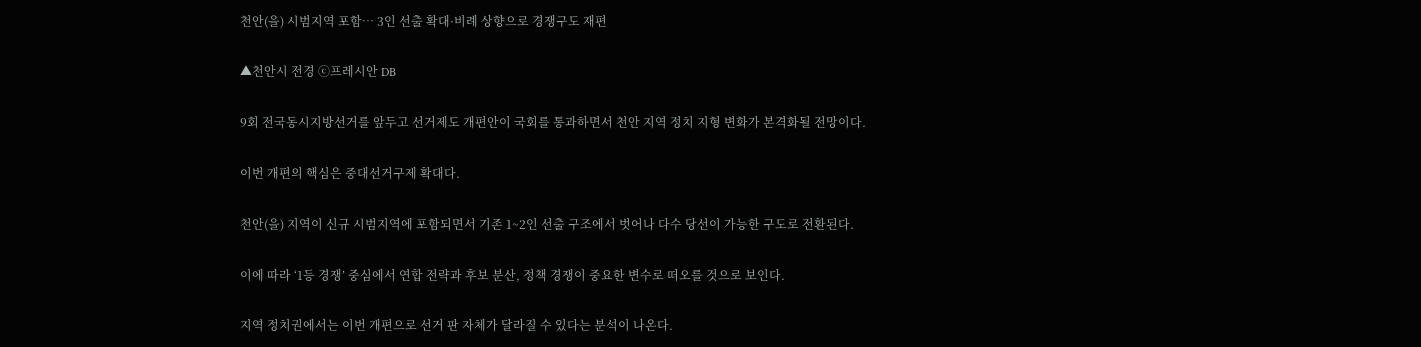천안(을) 시범지역 포함… 3인 선출 확대·비례 상향으로 경쟁구도 재편

▲천안시 전경 ⓒ프레시안 DB

9회 전국동시지방선거를 앞두고 선거제도 개편안이 국회를 통과하면서 천안 지역 정치 지형 변화가 본격화될 전망이다.

이번 개편의 핵심은 중대선거구제 확대다.

천안(을) 지역이 신규 시범지역에 포함되면서 기존 1~2인 선출 구조에서 벗어나 다수 당선이 가능한 구도로 전환된다.

이에 따라 ‘1등 경쟁’ 중심에서 연합 전략과 후보 분산, 정책 경쟁이 중요한 변수로 떠오를 것으로 보인다.

지역 정치권에서는 이번 개편으로 선거 판 자체가 달라질 수 있다는 분석이 나온다.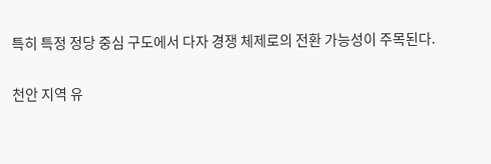특히 특정 정당 중심 구도에서 다자 경쟁 체제로의 전환 가능성이 주목된다.

천안 지역 유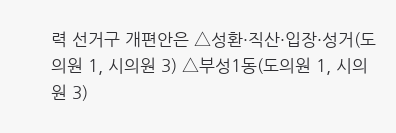력 선거구 개편안은 △성환·직산·입장·성거(도의원 1, 시의원 3) △부성1동(도의원 1, 시의원 3)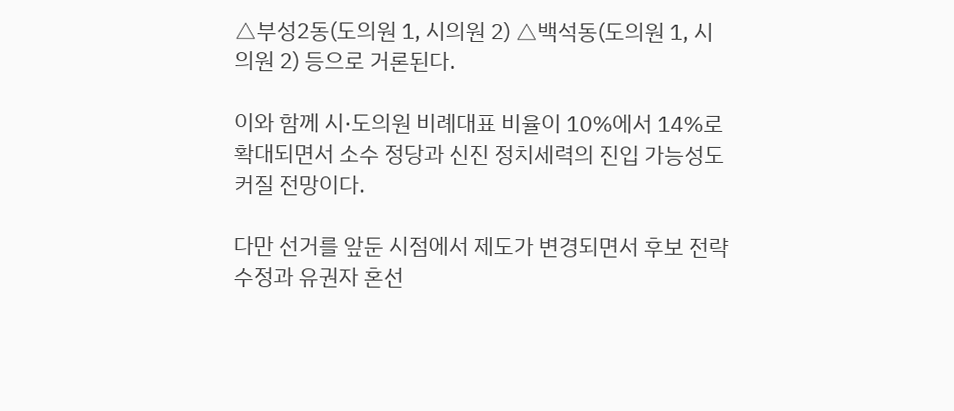△부성2동(도의원 1, 시의원 2) △백석동(도의원 1, 시의원 2) 등으로 거론된다.

이와 함께 시·도의원 비례대표 비율이 10%에서 14%로 확대되면서 소수 정당과 신진 정치세력의 진입 가능성도 커질 전망이다.

다만 선거를 앞둔 시점에서 제도가 변경되면서 후보 전략 수정과 유권자 혼선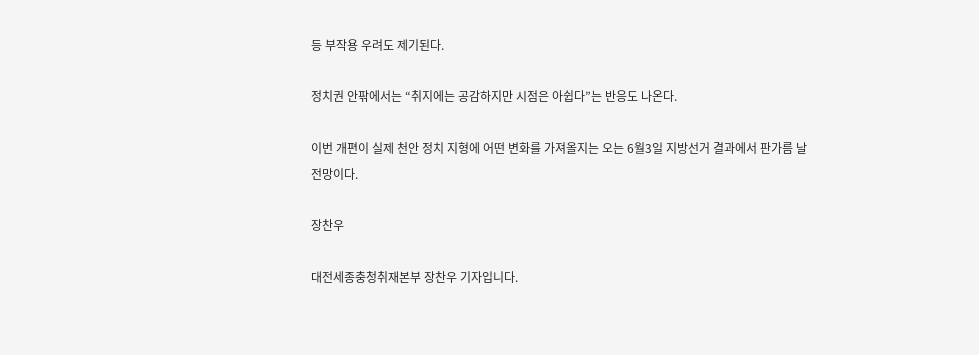등 부작용 우려도 제기된다.

정치권 안팎에서는 “취지에는 공감하지만 시점은 아쉽다”는 반응도 나온다.

이번 개편이 실제 천안 정치 지형에 어떤 변화를 가져올지는 오는 6월3일 지방선거 결과에서 판가름 날 전망이다.

장찬우

대전세종충청취재본부 장찬우 기자입니다.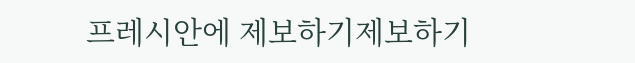프레시안에 제보하기제보하기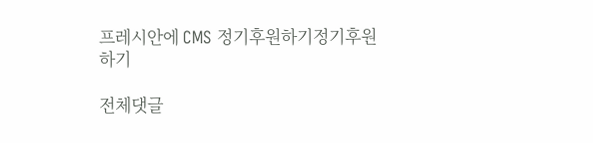프레시안에 CMS 정기후원하기정기후원하기

전체댓글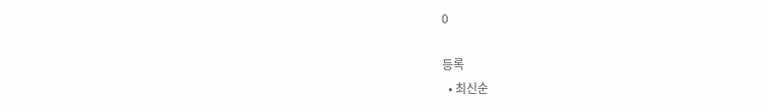0

등록
  • 최신순